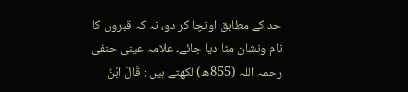حد کے مطابق اونچا کر دو، نہ کہ قبروں کا نام ونشان مٹا دیا جائے۔ علامہ عینی حنفی رحمہ اللہ (855ھ) لکھتے ہیں : قَالَ ابْنُ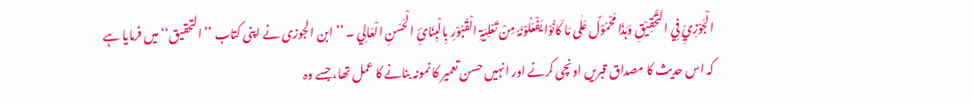الْجَوْزِيِّ فِي التَّحْقِیْقِ وَہٰذَا مَحْمُوْلٌ عَلٰی مَا کَانُوْا یَفْعَلُوْنَہٗ مِنْ تَعْلِیَۃِ الْقُبُوْرِ بِالْبِنَائِ الْحَسَنِ الْعَالِي ۔ ’’ابن الجوزی نے اپنی کتاب ’’التحقیق‘‘ میں فرمایا ہے کہ اس حدیث کا مصداق قبریں اونچی کرنے اور انہیں حسن تعمیر کا نمونہ بنانے کا عمل تھا، جسے وہ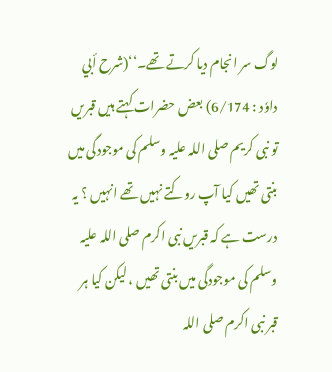لوگ سر انجام دیا کرتے تھے۔‘‘(شرح أبي داوٗد : 6/174) بعض حضرات کہتے ہیں قبریں تو نبی کریم صلی اللہ علیہ وسلم کی موجودگی میں بنتی تھیں کیا آپ روکتے نہیں تھے انہیں ؟ یہ درست ہے کہ قبریں نبی اکرم صلی اللہ علیہ وسلم کی موجودگی میں بنتی تھیں ، لیکن کیا ہر قبر نبی اکرم صلی اللہ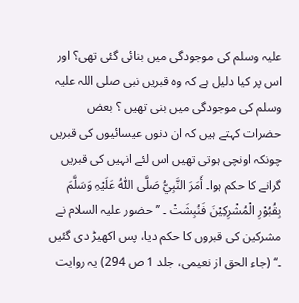علیہ وسلم کی موجودگی میں بنائی گئی تھی؟ اور اس پر کیا دلیل ہے کہ وہ قبریں نبی صلی اللہ علیہ وسلم کی موجودگی میں بنی تھیں ؟ بعض حضرات کہتے ہیں کہ ان دنوں عیسائیوں کی قبریں چونکہ اونچی ہوتی تھیں اس لئے انہیں کی قبریں گرانے کا حکم ہوا۔ أَمَرَ النَّبِيُّ صَلَّی اللّٰہُ عَلَیْہِ وَسَلَّمَ بِقُبُوْرِ الْمُشْرِکِیْنَ فَنُبِشَتْ ۔ ’’حضور علیہ السلام نے مشرکین کی قبروں کا حکم دیا، پس اکھیڑ دی گئیں ۔‘‘ (جاء الحق از نعیمی، جلد 1 ص 294) یہ روایت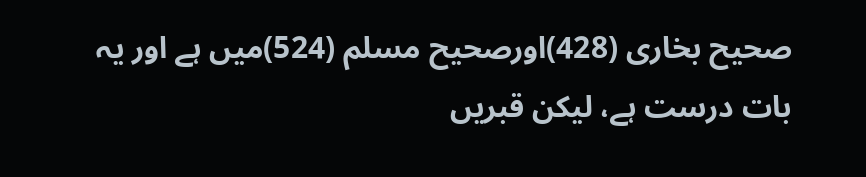صحیح بخاری (428)اورصحیح مسلم (524)میں ہے اور یہ بات درست ہے، لیکن قبریں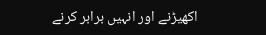اکھیڑنے اور انہیں برابر کرنے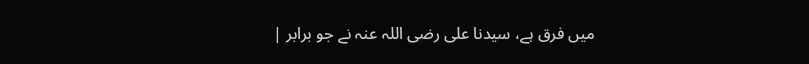میں فرق ہے، سیدنا علی رضی اللہ عنہ نے جو برابر |